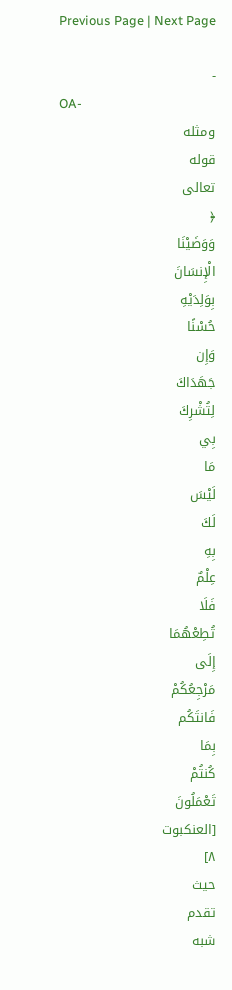Previous Page | Next Page

-
OA-
ومثله
قوله
تعالى
﴿
وَوَضَيْنَا
الْإِنسَانَ
بِوَلِدَيْهِ
حُسْنًا
وَإِن
جَهَدَاكَ
لِتُشْرِكَ
بِي
مَا
لَيْسَ
لَكَ
بِهِ
عِلْمٌ
فَلَا
تُطِعْهُمَا
إِلَى
مَرْجِعُكُمْ
فَانتَكُم
بِمَا
كُنتُمْ
تَعْمَلُونَ
[العنكبوت
۸]
حيث
تقدم
شبه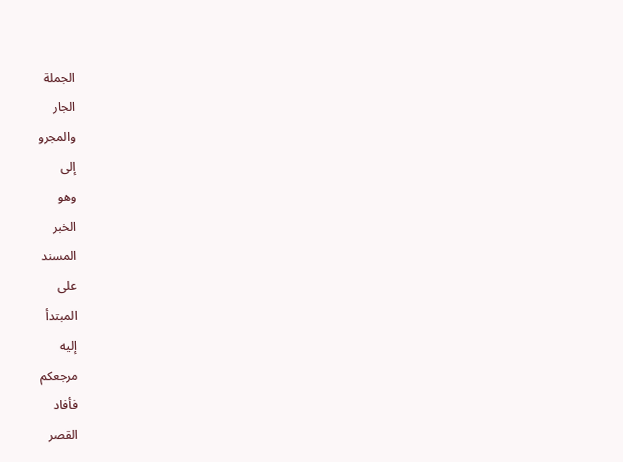الجملة
الجار
والمجرو
إلى
وهو
الخبر
المسند
على
المبتدأ
إليه
مرجعكم
فأفاد
القصر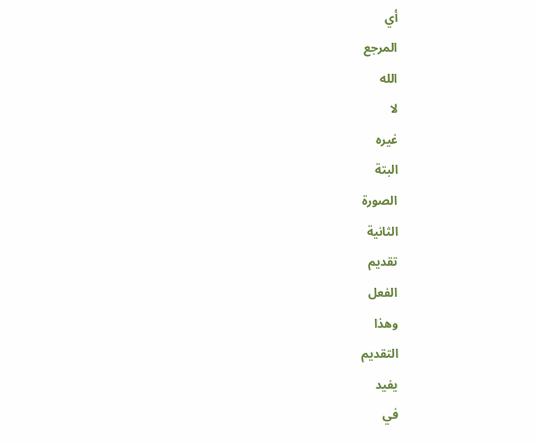أي
المرجع
الله
لا
غيره
البتة
الصورة
الثانية
تقديم
الفعل
وهذا
التقديم
يفيد
في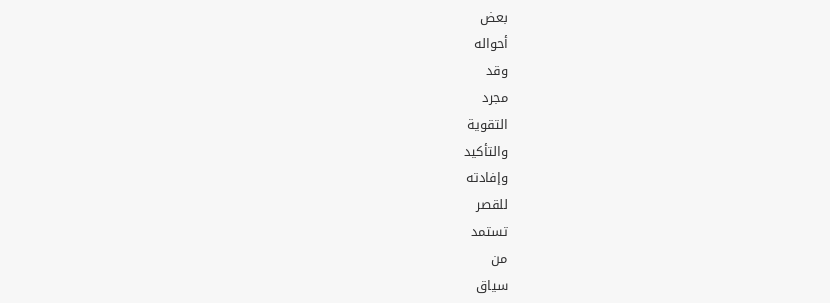بعض
أحواله
وقد
مجرد
التقوية
والتأكيد
وإفادته
للقصر
تستمد
من
سياق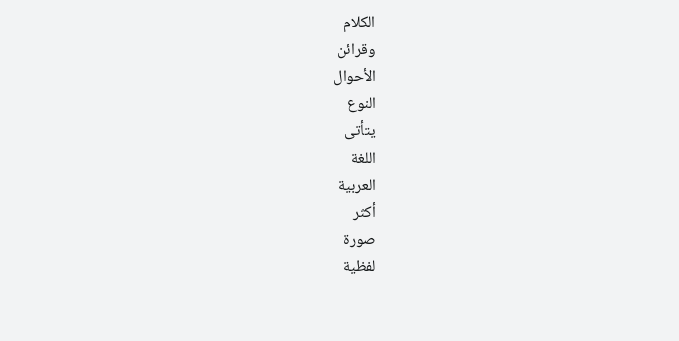الكلام
وقرائن
الأحوال
النوع
يتأتى
اللغة
العربية
أكثر
صورة
لفظية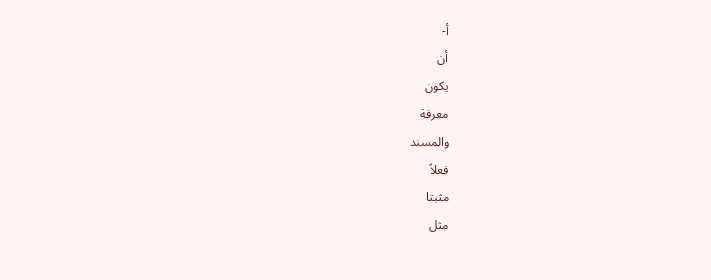أ-
أن
يكون
معرفة
والمسند
فعلاً
مثبتا
مثل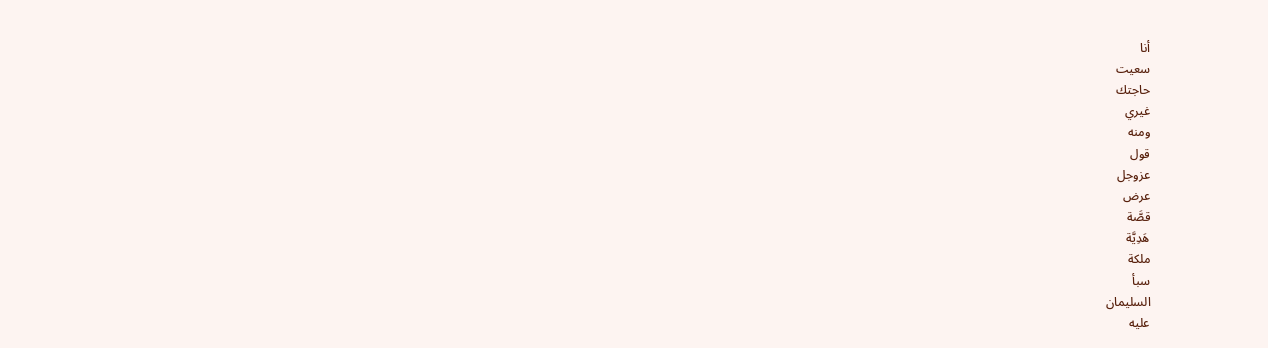أنا
سعيت
حاجتك
غيري
ومنه
قول
عزوجل
عرض
قصَّة
هَدِيَّة
ملكة
سبأ
السليمان
عليه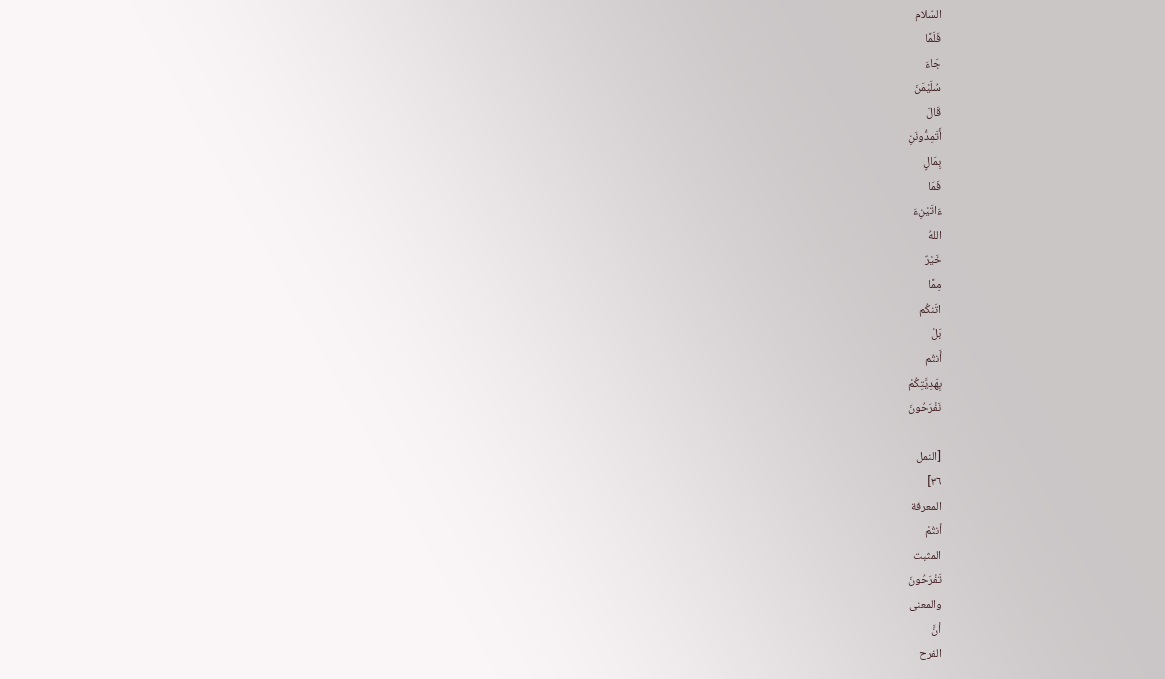السّلام
فَلَمَّا
جَاءَ
سُلَيْمَنَ
قَالَ
أَتَمِدُّونَنِ
بِمَالٍ
فَمَا
ءَاتَيْنِءَ
اللهُ
خَيْرٌ
مِمَّا
اتَنكُم
بَلْ
أَنتُم
بِهَدِيَّتِكُمْ
نَفْرَحُونَ

[النمل
٣٦]
المعرفة
أنتُمْ
المثبت
تَفْرَحُونَ
والمعنى
أنَّ
الفرح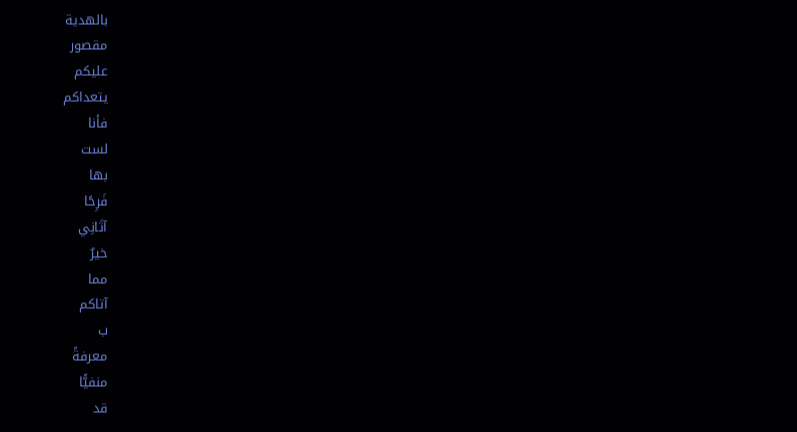بالهدية
مقصور
عليكم
يتعداكم
فأنا
لست
بها
فَرِحًا
آتَانِي
خيرٌ
مما
آتاكم
ب
معرفةً
منفيًّا
قد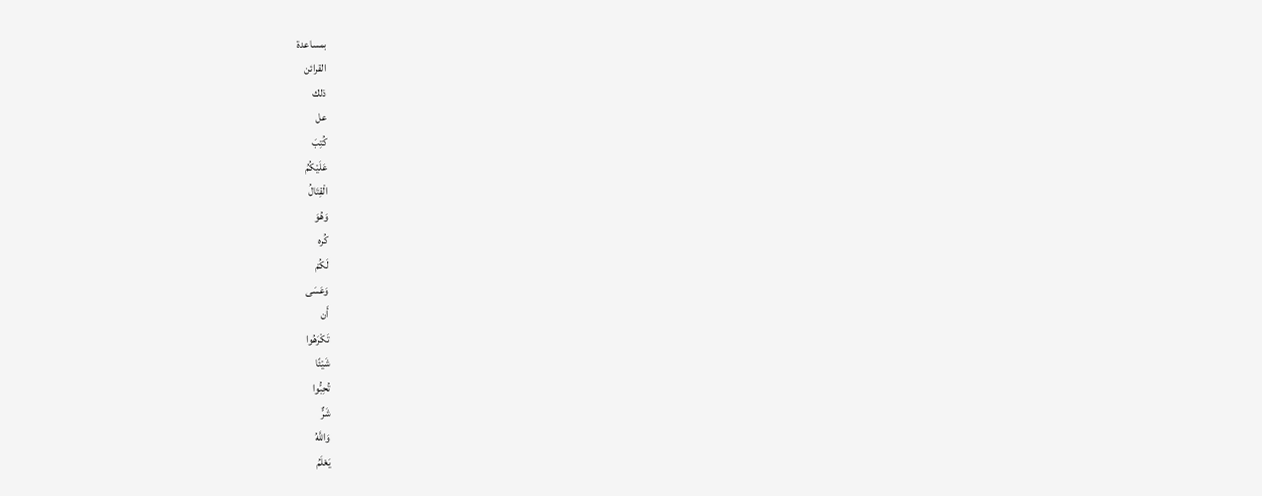بمساعدة
القرائن
ذلك
عل
كُتِبَ
عَلَيْكُمُ
الْقِتَالُ
وَهُوَ
كُره
لَكُمْ
وَعَسَى
أَن
تَكْرَهُوا
شَيْئًا
تُحِبُّوا
شَرٌّ
وَاللَّهُ
يَعْلَمُ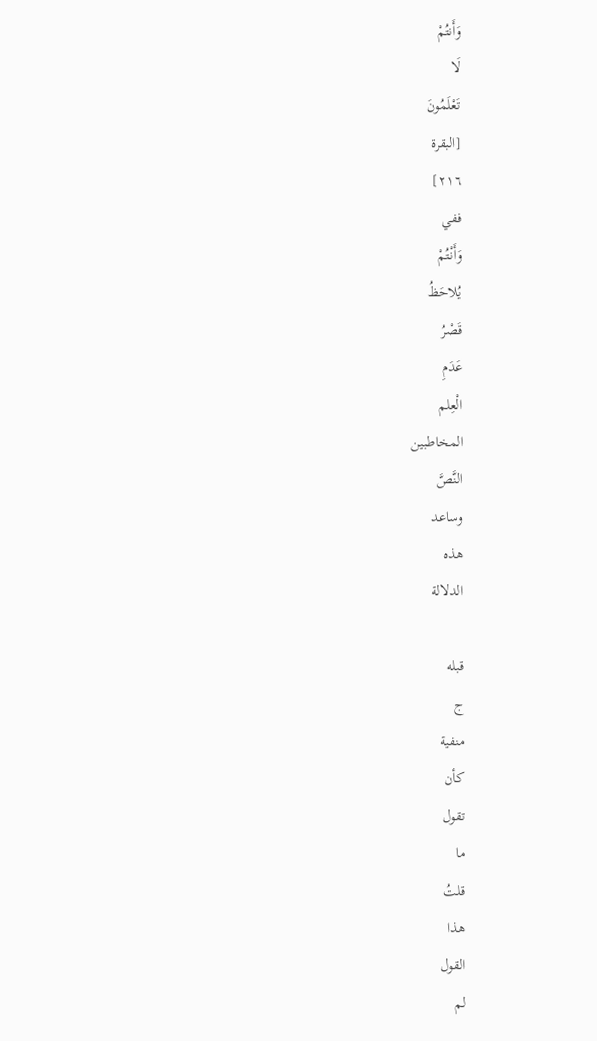وَأَنتُمْ
لَا
تَعْلَمُونَ
[البقرة
٢١٦]
ففي
وَأَنْتُمْ
يُلاحَظُ
قَصْرُ
عَدَمِ
الْعِلم
المخاطبين
النَّصَّ
وساعد
هذه
الدلالة

قبله
ج
منفية
كأن
تقول
ما
قلتُ
هذا
القول
لم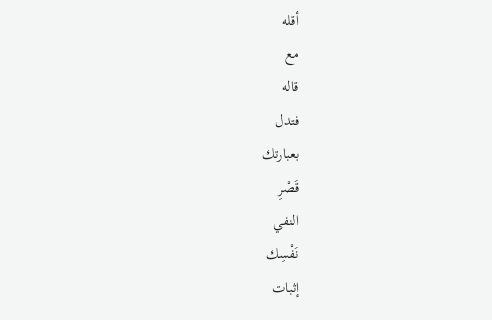أقله
مع
قاله
فتدل
بعبارتك
قَصْرِ
النفي
نَفْسِك
إثبات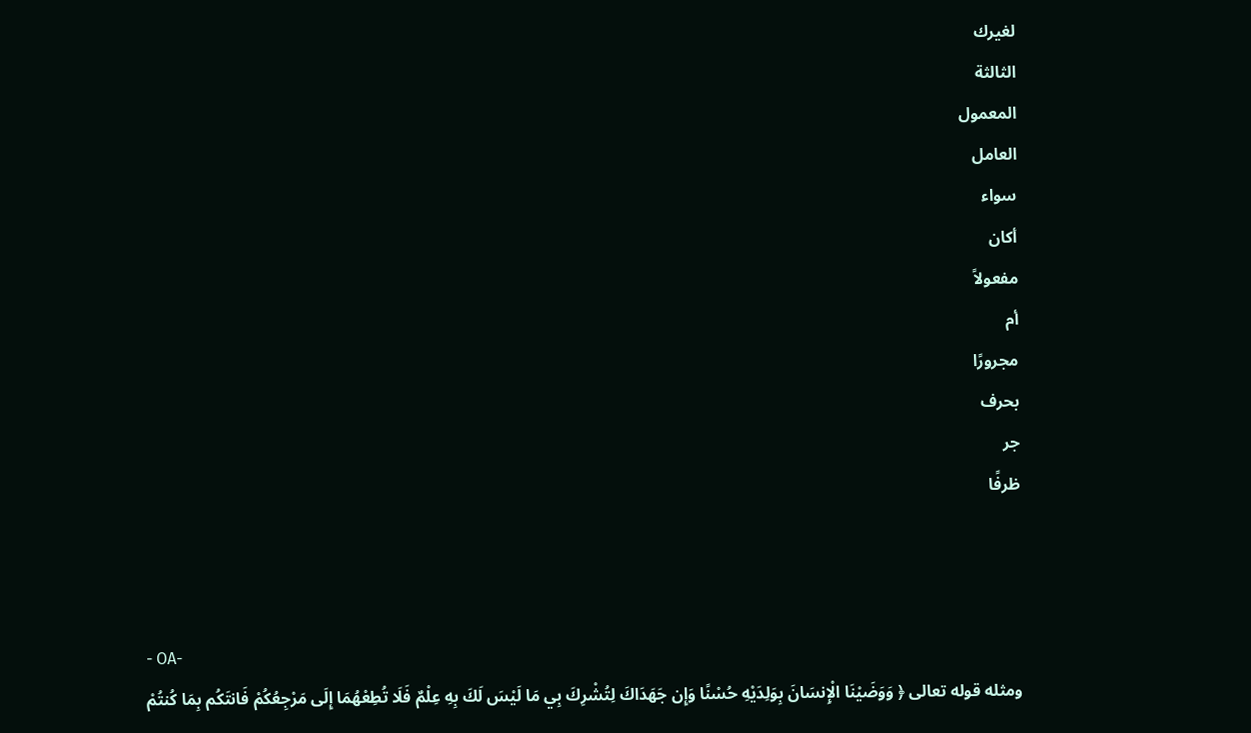لغيرك
الثالثة
المعمول
العامل
سواء
أكان
مفعولاً
أم
مجرورًا
بحرف
جر
ظرفًا



- OA-
ومثله قوله تعالى ﴿ وَوَضَيْنَا الْإِنسَانَ بِوَلِدَيْهِ حُسْنًا وَإِن جَهَدَاكَ لِتُشْرِكَ بِي مَا لَيْسَ لَكَ بِهِ عِلْمٌ فَلَا تُطِعْهُمَا إِلَى مَرْجِعُكُمْ فَانتَكُم بِمَا كُنتُمْ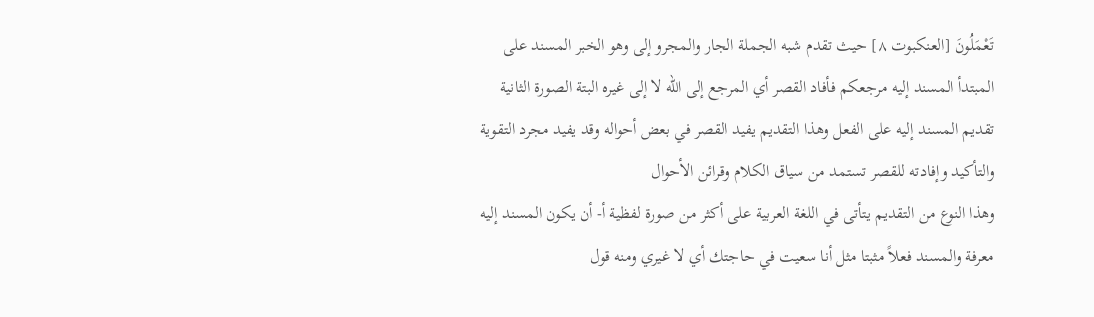تَعْمَلُونَ [العنكبوت ۸] حيث تقدم شبه الجملة الجار والمجرو إلى وهو الخبر المسند على المبتدأ المسند إليه مرجعكم فأفاد القصر أي المرجع إلى الله لا إلى غيره البتة الصورة الثانية تقديم المسند إليه على الفعل وهذا التقديم يفيد القصر في بعض أحواله وقد يفيد مجرد التقوية والتأكيد وإفادته للقصر تستمد من سياق الكلام وقرائن الأحوال
وهذا النوع من التقديم يتأتى في اللغة العربية على أكثر من صورة لفظية أ- أن يكون المسند إليه معرفة والمسند فعلاً مثبتا مثل أنا سعيت في حاجتك أي لا غيري ومنه قول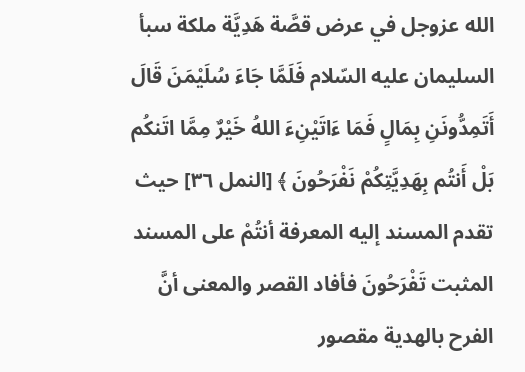الله عزوجل في عرض قصَّة هَدِيَّة ملكة سبأ السليمان عليه السّلام فَلَمَّا جَاءَ سُلَيْمَنَ قَالَ أَتَمِدُّونَنِ بِمَالٍ فَمَا ءَاتَيْنِءَ اللهُ خَيْرٌ مِمَّا اتَنكُم بَلْ أَنتُم بِهَدِيَّتِكُمْ نَفْرَحُونَ ﴾ [النمل ٣٦] حيث تقدم المسند إليه المعرفة أنتُمْ على المسند المثبت تَفْرَحُونَ فأفاد القصر والمعنى أنَّ الفرح بالهدية مقصور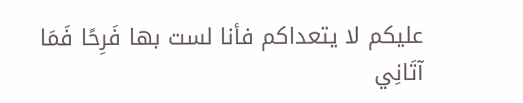عليكم لا يتعداكم فأنا لست بها فَرِحًا فَمَا آتَانِي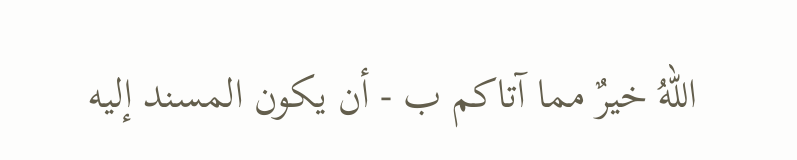اللهُ خيرٌ مما آتاكم ب - أن يكون المسند إليه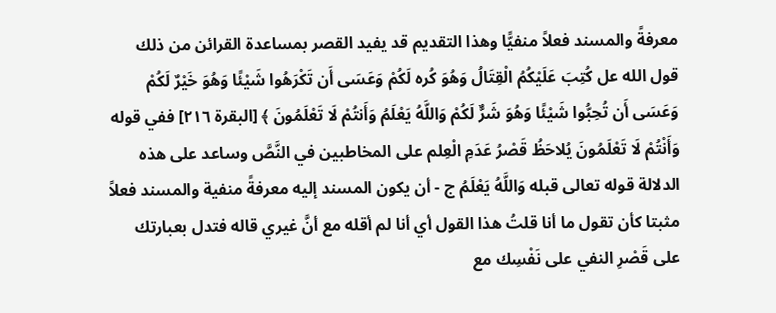معرفةً والمسند فعلاً منفيًّا وهذا التقديم قد يفيد القصر بمساعدة القرائن من ذلك قول الله عل كُتِبَ عَلَيْكُمُ الْقِتَالُ وَهُوَ كُره لَكُمْ وَعَسَى أَن تَكْرَهُوا شَيْئًا وَهُوَ خَيْرٌ لَكُمْ وَعَسَى أَن تُحِبُّوا شَيْئًا وَهُوَ شَرٌّ لَكُمْ وَاللَّهُ يَعْلَمُ وَأَنتُمْ لَا تَعْلَمُونَ ﴾ [البقرة ٢١٦] ففي قوله وَأَنْتُمْ لَا تَعْلَمُونَ يُلاحَظُ قَصْرُ عَدَمِ الْعِلم على المخاطبين في النَّصَّ وساعد على هذه الدلالة قوله تعالى قبله وَاللَّهُ يَعْلَمُ ج - أن يكون المسند إليه معرفةً منفية والمسند فعلاً مثبتا كأن تقول ما أنا قلتُ هذا القول أي أنا لم أقله مع أنَّ غيري قاله فتدل بعبارتك على قَصْرِ النفي على نَفْسِك مع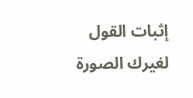إثبات القول لغيرك الصورة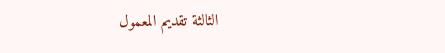الثالثة تقديم المعمول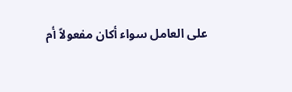على العامل سواء أكان مفعولاً أم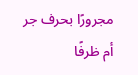مجرورًا بحرف جر أم ظرفًا